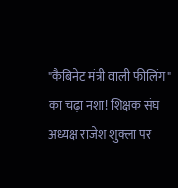"कैबिनेट मंत्री वाली फीलिंग" का चढ़ा नशा! शिक्षक संघ अध्यक्ष राजेश शुक्ला पर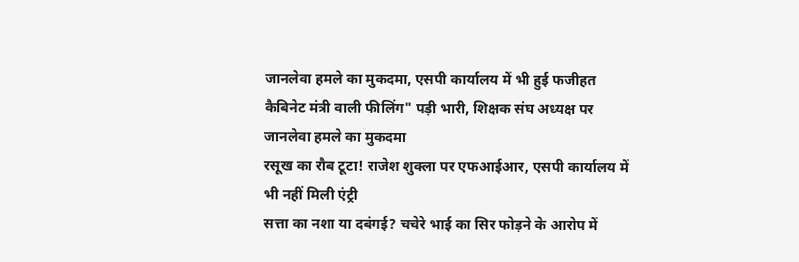जानलेवा हमले का मुकदमा, एसपी कार्यालय में भी हुई फजीहत
कैबिनेट मंत्री वाली फीलिंग" पड़ी भारी, शिक्षक संघ अध्यक्ष पर जानलेवा हमले का मुकदमा
रसूख का रौब टूटा! राजेश शुक्ला पर एफआईआर, एसपी कार्यालय में भी नहीं मिली एंट्री
सत्ता का नशा या दबंगई? चचेरे भाई का सिर फोड़ने के आरोप में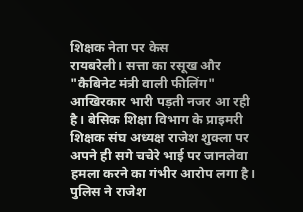शिक्षक नेता पर केस
रायबरेली। सत्ता का रसूख और "कैबिनेट मंत्री वाली फीलिंग" आखिरकार भारी पड़ती नजर आ रही है। बेसिक शिक्षा विभाग के प्राइमरी शिक्षक संघ अध्यक्ष राजेश शुक्ला पर अपने ही सगे चचेरे भाई पर जानलेवा हमला करने का गंभीर आरोप लगा है। पुलिस ने राजेश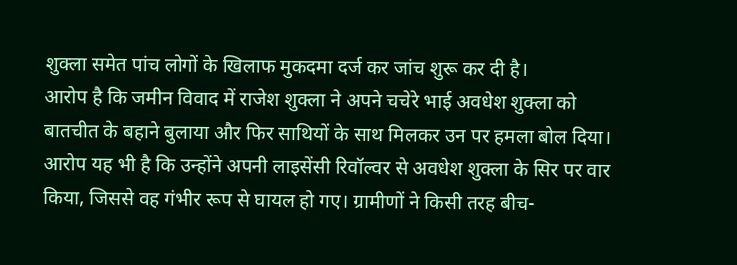शुक्ला समेत पांच लोगों के खिलाफ मुकदमा दर्ज कर जांच शुरू कर दी है।
आरोप है कि जमीन विवाद में राजेश शुक्ला ने अपने चचेरे भाई अवधेश शुक्ला को बातचीत के बहाने बुलाया और फिर साथियों के साथ मिलकर उन पर हमला बोल दिया। आरोप यह भी है कि उन्होंने अपनी लाइसेंसी रिवॉल्वर से अवधेश शुक्ला के सिर पर वार किया, जिससे वह गंभीर रूप से घायल हो गए। ग्रामीणों ने किसी तरह बीच-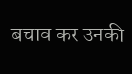बचाव कर उनकी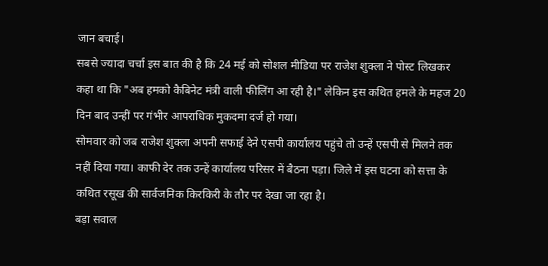जान बचाई।
सबसे ज्यादा चर्चा इस बात की है कि 24 मई को सोशल मीडिया पर राजेश शुक्ला ने पोस्ट लिखकर कहा था कि "अब हमको कैबिनेट मंत्री वाली फीलिंग आ रही है।" लेकिन इस कथित हमले के महज 20 दिन बाद उन्हीं पर गंभीर आपराधिक मुकदमा दर्ज हो गया।
सोमवार को जब राजेश शुक्ला अपनी सफाई देने एसपी कार्यालय पहुंचे तो उन्हें एसपी से मिलने तक नहीं दिया गया। काफी देर तक उन्हें कार्यालय परिसर में बैठना पड़ा। जिले में इस घटना को सत्ता के कथित रसूख की सार्वजनिक किरकिरी के तौर पर देखा जा रहा है।
बड़ा सवाल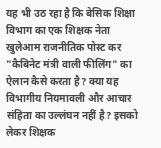यह भी उठ रहा है कि बेसिक शिक्षा विभाग का एक शिक्षक नेता खुलेआम राजनीतिक पोस्ट कर "कैबिनेट मंत्री वाली फीलिंग" का ऐलान कैसे करता है? क्या यह विभागीय नियमावली और आचार संहिता का उल्लंघन नहीं है? इसको लेकर शिक्षक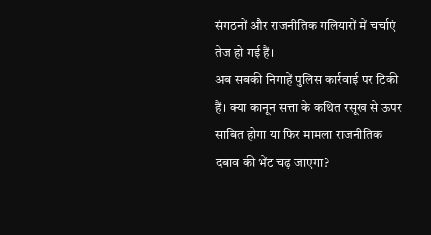संगठनों और राजनीतिक गलियारों में चर्चाएं तेज हो गई हैं।
अब सबकी निगाहें पुलिस कार्रवाई पर टिकी हैं। क्या कानून सत्ता के कथित रसूख से ऊपर साबित होगा या फिर मामला राजनीतिक दबाव की भेंट चढ़ जाएगा?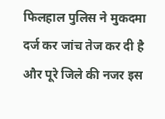फिलहाल पुलिस ने मुकदमा दर्ज कर जांच तेज कर दी है और पूरे जिले की नजर इस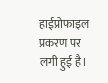हाईप्रोफाइल प्रकरण पर लगी हुई है।